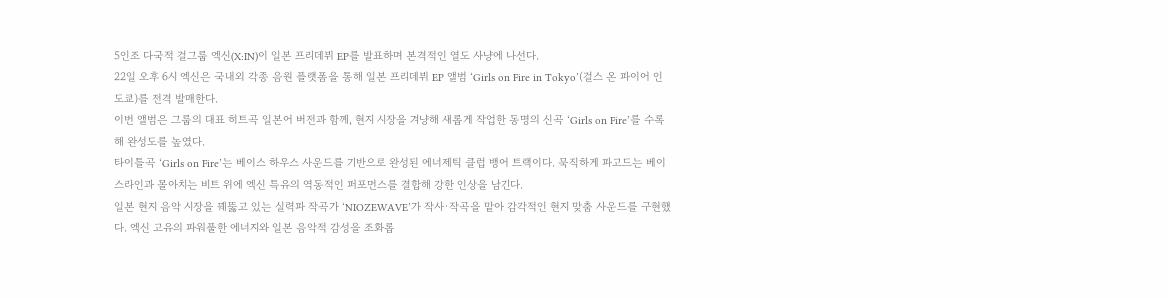5인조 다국적 걸그룹 엑신(X:IN)이 일본 프리데뷔 EP를 발표하며 본격적인 열도 사냥에 나선다.
22일 오후 6시 엑신은 국내외 각종 음원 플랫폼을 통해 일본 프리데뷔 EP 앨범 ‘Girls on Fire in Tokyo’(걸스 온 파이어 인 도쿄)를 전격 발매한다.
이번 앨범은 그룹의 대표 히트곡 일본어 버전과 함께, 현지 시장을 겨냥해 새롭게 작업한 동명의 신곡 ‘Girls on Fire’를 수록해 완성도를 높였다.
타이틀곡 ‘Girls on Fire’는 베이스 하우스 사운드를 기반으로 완성된 에너제틱 클럽 뱅어 트랙이다. 묵직하게 파고드는 베이스라인과 몰아치는 비트 위에 엑신 특유의 역동적인 퍼포먼스를 결합해 강한 인상을 남긴다.
일본 현지 음악 시장을 꿰뚫고 있는 실력파 작곡가 ‘NIOZEWAVE’가 작사·작곡을 맡아 감각적인 현지 맞춤 사운드를 구현했다. 엑신 고유의 파워풀한 에너지와 일본 음악적 감성을 조화롭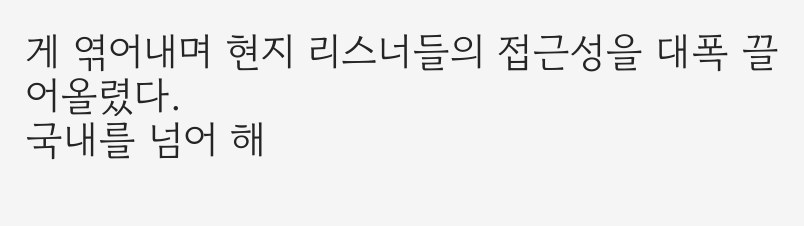게 엮어내며 현지 리스너들의 접근성을 대폭 끌어올렸다.
국내를 넘어 해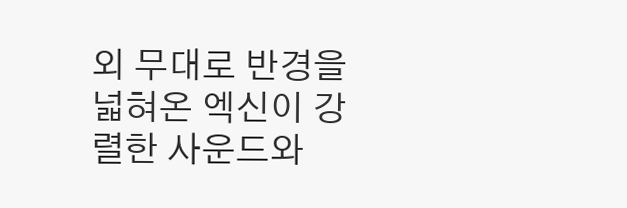외 무대로 반경을 넓혀온 엑신이 강렬한 사운드와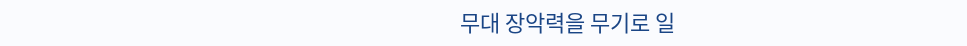무대 장악력을 무기로 일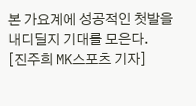본 가요계에 성공적인 첫발을 내디딜지 기대를 모은다.
[진주희 MK스포츠 기자]